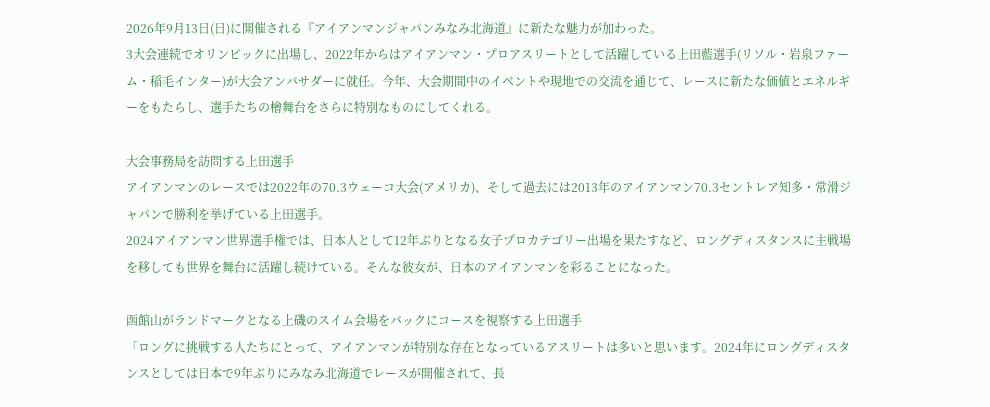2026年9月13日(日)に開催される『アイアンマンジャパンみなみ北海道』に新たな魅力が加わった。
3大会連続でオリンピックに出場し、2022年からはアイアンマン・プロアスリートとして活躍している上田藍選手(リソル・岩泉ファーム・稲毛インター)が大会アンバサダーに就任。今年、大会期間中のイベントや現地での交流を通じて、レースに新たな価値とエネルギーをもたらし、選手たちの檜舞台をさらに特別なものにしてくれる。

大会事務局を訪問する上田選手
アイアンマンのレースでは2022年の70.3ウェーコ大会(アメリカ)、そして過去には2013年のアイアンマン70.3セントレア知多・常滑ジャパンで勝利を挙げている上田選手。
2024アイアンマン世界選手権では、日本人として12年ぶりとなる女子プロカテゴリー出場を果たすなど、ロングディスタンスに主戦場を移しても世界を舞台に活躍し続けている。そんな彼女が、日本のアイアンマンを彩ることになった。

函館山がランドマークとなる上磯のスイム会場をバックにコースを視察する上田選手
「ロングに挑戦する人たちにとって、アイアンマンが特別な存在となっているアスリートは多いと思います。2024年にロングディスタンスとしては日本で9年ぶりにみなみ北海道でレースが開催されて、長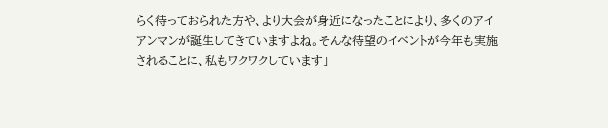らく待っておられた方や、より大会が身近になったことにより、多くのアイアンマンが誕生してきていますよね。そんな待望のイベントが今年も実施されることに、私もワクワクしています」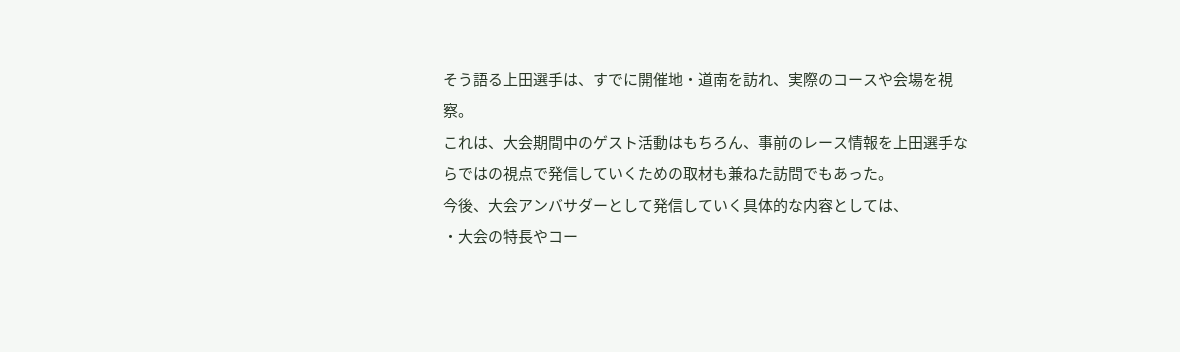そう語る上田選手は、すでに開催地・道南を訪れ、実際のコースや会場を視察。
これは、大会期間中のゲスト活動はもちろん、事前のレース情報を上田選手ならではの視点で発信していくための取材も兼ねた訪問でもあった。
今後、大会アンバサダーとして発信していく具体的な内容としては、
・大会の特長やコー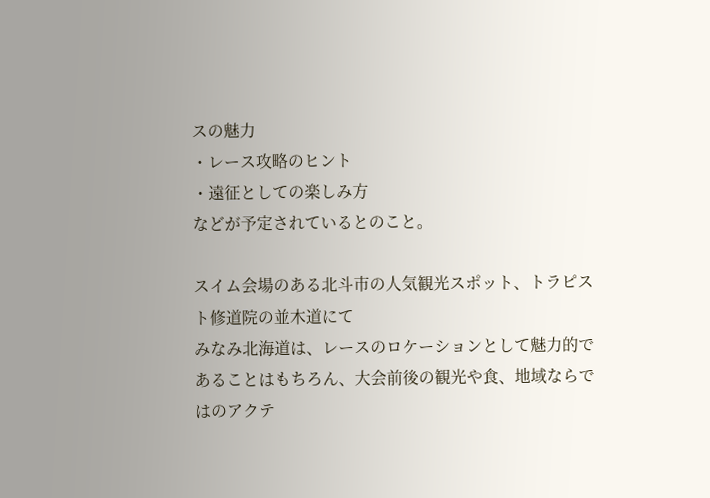スの魅力
・レース攻略のヒント
・遠征としての楽しみ方
などが予定されているとのこと。

スイム会場のある北斗市の人気観光スポット、トラピスト修道院の並木道にて
みなみ北海道は、レースのロケーションとして魅力的であることはもちろん、大会前後の観光や食、地域ならではのアクテ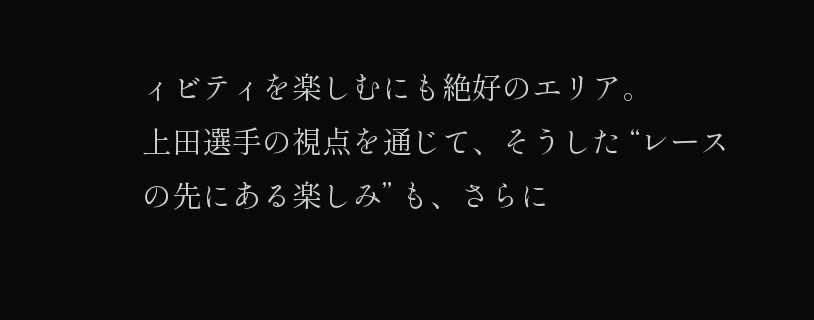ィビティを楽しむにも絶好のエリア。
上田選手の視点を通じて、そうした “レースの先にある楽しみ” も、さらに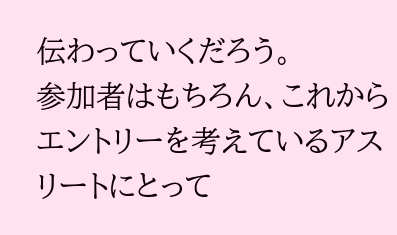伝わっていくだろう。
参加者はもちろん、これからエントリーを考えているアスリートにとって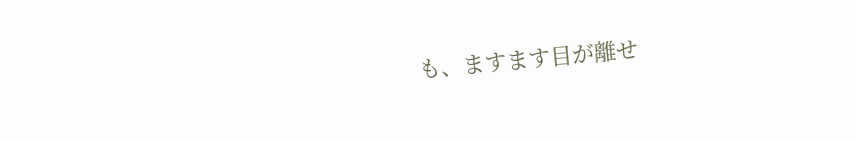も、ますます目が離せ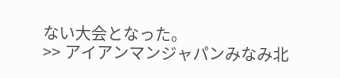ない大会となった。
>> アイアンマンジャパンみなみ北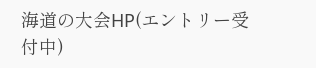海道の大会HP(エントリー受付中)